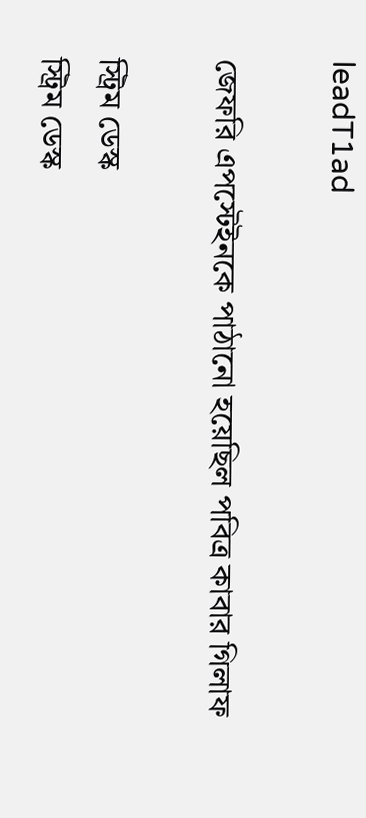leadT1ad

জেফরি এপস্টেইনকে পাঠানো হয়েছিল পবিত্র কাবার গিলাফ

স্ট্রিম ডেস্ক
স্ট্রিম ডেস্ক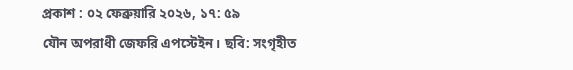প্রকাশ : ০২ ফেব্রুয়ারি ২০২৬, ১৭: ৫৯
যৌন অপরাধী জেফরি এপস্টেইন। ছবি: সংগৃহীত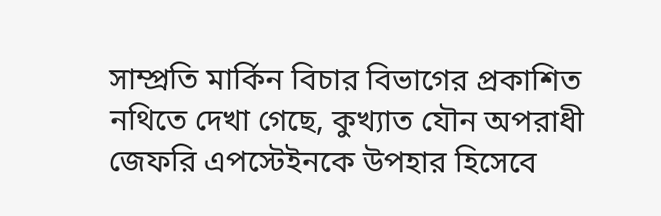সাম্প্রতি মার্কিন বিচার বিভাগের প্রকাশিত নথিতে দেখা গেছে, কুখ্যাত যৌন অপরাধী জেফরি এপস্টেইনকে উপহার হিসেবে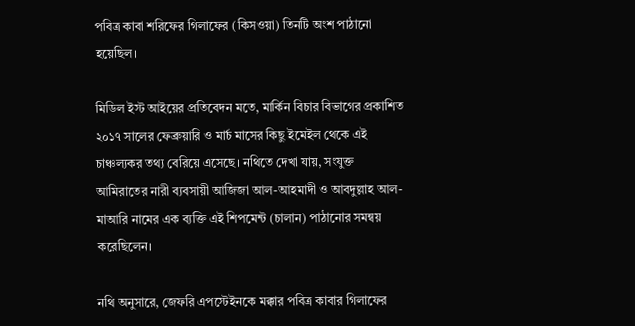পবিত্র কাবা শরিফের গিলাফের (কিসওয়া) তিনটি অংশ পাঠানো হয়েছিল।

মিডিল ইস্ট আইয়ের প্রতিবেদন মতে, মার্কিন বিচার বিভাগের প্রকাশিত ২০১৭ সালের ফেব্রুয়ারি ও মার্চ মাসের কিছু ইমেইল থেকে এই চাঞ্চল্যকর তথ্য বেরিয়ে এসেছে। নথিতে দেখা যায়, সংযুক্ত আমিরাতের নারী ব্যবসায়ী আজিজা আল-আহমাদী ও আবদুল্লাহ আল-মাআরি নামের এক ব্যক্তি এই শিপমেন্ট (চালান) পাঠানোর সমন্বয় করেছিলেন।

নথি অনুসারে, জেফরি এপস্টেইনকে মক্কার পবিত্র কাবার গিলাফের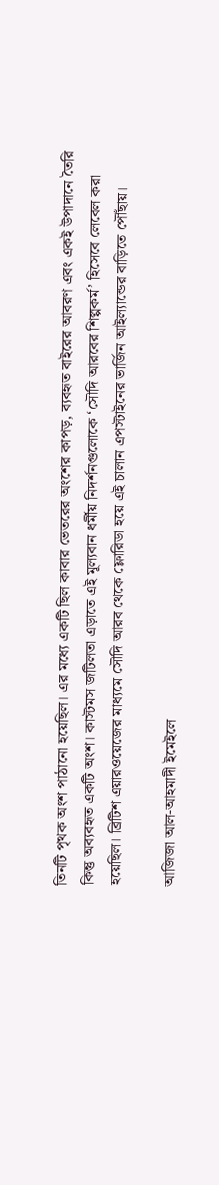তিনটি পৃথক অংশ পাঠানো হয়েছিল। এর মধ্যে একটি ছিল কাবার ভেতরের অংশের কাপড়, ব্যবহৃত বাইরের আবরণ এবং একই উপাদানে তৈরি কিন্তু অব্যবহৃত একটি অংশ। কাস্টমস জটিলতা এড়াতে এই মূল্যবান ধর্মীয় নিদর্শনগুলোকে ‘সৌদি আরবের শিল্পকর্ম’ হিসেবে লেবেল করা হয়েছিল। ব্রিটিশ এয়ারওয়েজের মাধ্যমে সৌদি আরব থেকে ফ্লোরিডা হয়ে এই চালান এপস্টাইনের ভার্জিন আইল্যান্ডের বাড়িতে পৌঁছায়।

আজিজা আল-আহমাদী ইমেইলে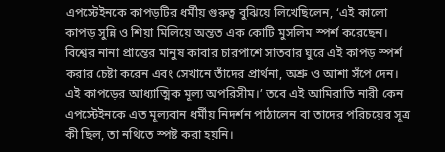এপস্টেইনকে কাপড়টির ধর্মীয় গুরুত্ব বুঝিয়ে লিখেছিলেন, ‘এই কালো কাপড় সুন্নি ও শিয়া মিলিয়ে অন্তত এক কোটি মুসলিম স্পর্শ করেছেন। বিশ্বের নানা প্রান্তের মানুষ কাবার চারপাশে সাতবার ঘুরে এই কাপড় স্পর্শ করার চেষ্টা করেন এবং সেখানে তাঁদের প্রার্থনা, অশ্রু ও আশা সঁপে দেন। এই কাপড়ের আধ্যাত্মিক মূল্য অপরিসীম।’ তবে এই আমিরাতি নারী কেন এপস্টেইনকে এত মূল্যবান ধর্মীয় নিদর্শন পাঠালেন বা তাদের পরিচয়ের সূত্র কী ছিল, তা নথিতে স্পষ্ট করা হয়নি।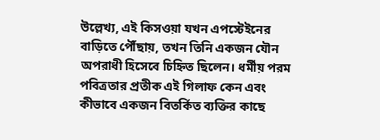উল্লেখ্য, এই কিসওয়া যখন এপস্টেইনের বাড়িতে পৌঁছায়, তখন তিনি একজন যৌন অপরাধী হিসেবে চিহ্নিত ছিলেন। ধর্মীয় পরম পবিত্রতার প্রতীক এই গিলাফ কেন এবং কীভাবে একজন বিতর্কিত ব্যক্তির কাছে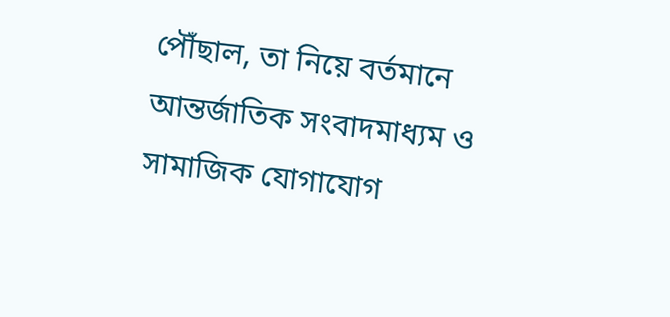পৌঁছাল, তা নিয়ে বর্তমানে আন্তর্জাতিক সংবাদমাধ্যম ও সামাজিক যোগাযোগ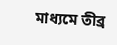মাধ্যমে তীব্র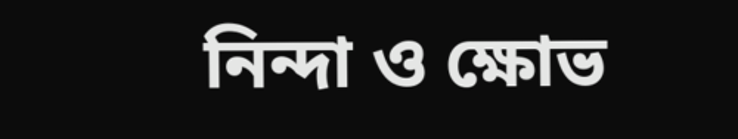নিন্দা ও ক্ষোভ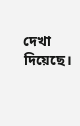দেখা দিয়েছে।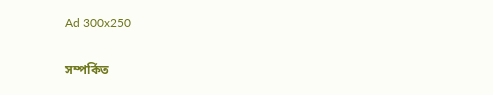Ad 300x250

সম্পর্কিত